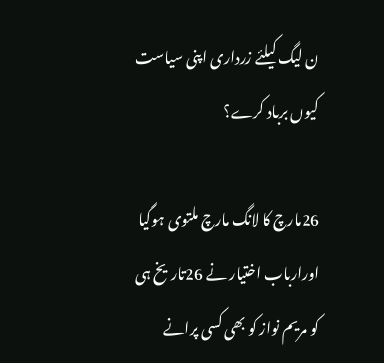ن لیگ کیلئے زرداری اپنی سیاست کیوں برباد کرے؟

26مارچ کا لانگ مارچ ملتوی ہوگیا اورارباب اختیار نے 26تاریخ ہی کو مریم نواز کو بھی کسی پرانے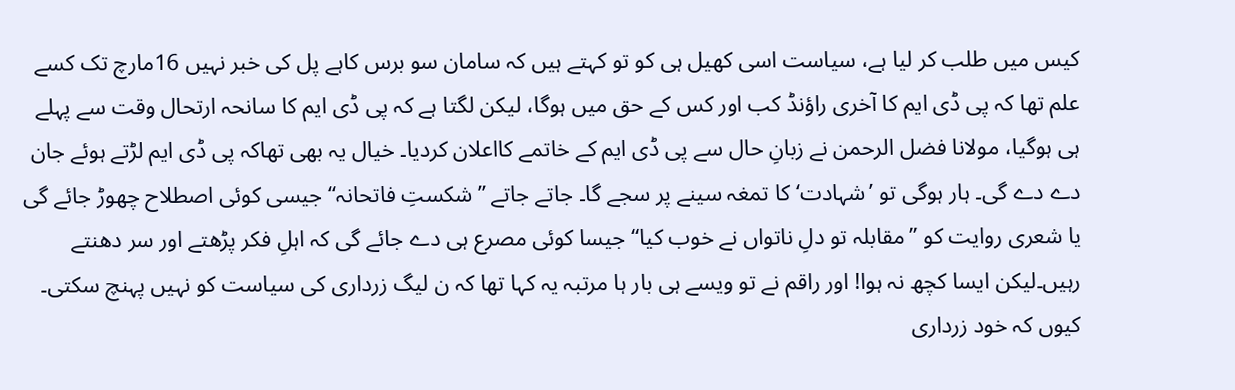کیس میں طلب کر لیا ہے، سیاست اسی کھیل ہی کو تو کہتے ہیں کہ سامان سو برس کاہے پل کی خبر نہیں 16مارچ تک کسے علم تھا کہ پی ڈی ایم کا آخری راؤنڈ کب اور کس کے حق میں ہوگا، لیکن لگتا ہے کہ پی ڈی ایم کا سانحہ ارتحال وقت سے پہلے ہی ہوگیا، مولانا فضل الرحمن نے زبانِ حال سے پی ڈی ایم کے خاتمے کااعلان کردیا۔ خیال یہ بھی تھاکہ پی ڈی ایم لڑتے ہوئے جان دے دے گی۔ ہار ہوگی تو ’شہادت‘ کا تمغہ سینے پر سجے گا۔ جاتے جاتے ”شکستِ فاتحانہ“ جیسی کوئی اصطلاح چھوڑ جائے گی یا شعری روایت کو ”مقابلہ تو دلِ ناتواں نے خوب کیا“ جیسا کوئی مصرع ہی دے جائے گی کہ اہلِ فکر پڑھتے اور سر دھنتے رہیں۔لیکن ایسا کچھ نہ ہوا! اور راقم نے تو ویسے ہی بار ہا مرتبہ یہ کہا تھا کہ ن لیگ زرداری کی سیاست کو نہیں پہنچ سکتی۔ کیوں کہ خود زرداری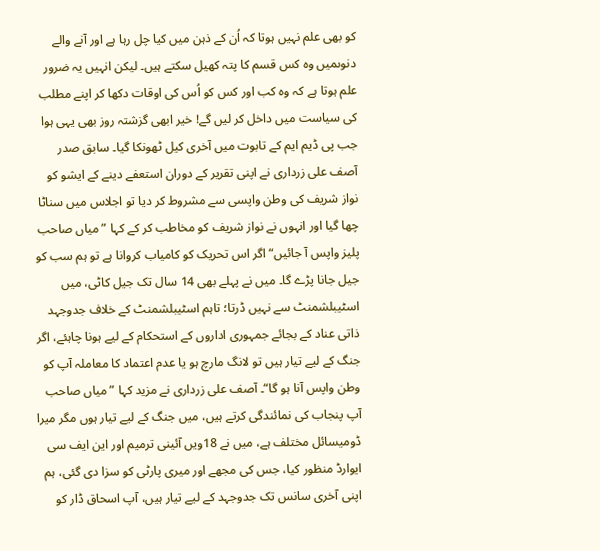کو بھی علم نہیں ہوتا کہ اُن کے ذہن میں کیا چل رہا ہے اور آنے والے دنوںمیں وہ کس قسم کا پتہ کھیل سکتے ہیں۔ لیکن انہیں یہ ضرور علم ہوتا ہے کہ وہ کب اور کس کو اُس کی اوقات دکھا کر اپنے مطلب کی سیاست میں داخل کر لیں گے! خیر ابھی گزشتہ روز بھی یہی ہوا جب پی ڈیم ایم کے تابوت میں آخری کیل ٹھونکا گیا۔ سابق صدر آصف علی زرداری نے اپنی تقریر کے دوران استعفے دینے کے ایشو کو نواز شریف کی وطن واپسی سے مشروط کر دیا تو اجلاس میں سناٹا چھا گیا اور انہوں نے نواز شریف کو مخاطب کر کے کہا ”میاں صاحب پلیز واپس آ جائیں“ اگر اس تحریک کو کامیاب کروانا ہے تو ہم سب کو جیل جانا پڑے گا۔ میں نے پہلے بھی 14 سال تک جیل کاٹی، میں اسٹیبلشمنٹ سے نہیں ڈرتا؛ تاہم اسٹیبلشمنٹ کے خلاف جدوجہد ذاتی عناد کے بجائے جمہوری اداروں کے استحکام کے لیے ہونا چاہئے، اگر جنگ کے لیے تیار ہیں تو لانگ مارچ ہو یا عدم اعتماد کا معاملہ آپ کو وطن واپس آنا ہو گا“۔ آصف علی زرداری نے مزید کہا ”میاں صاحب آپ پنجاب کی نمائندگی کرتے ہیں، میں جنگ کے لیے تیار ہوں مگر میرا ڈومیسائل مختلف ہے، میں نے 18ویں آئینی ترمیم اور این ایف سی ایوارڈ منظور کیا، جس کی مجھے اور میری پارٹی کو سزا دی گئی، ہم اپنی آخری سانس تک جدوجہد کے لیے تیار ہیں، آپ اسحاق ڈار کو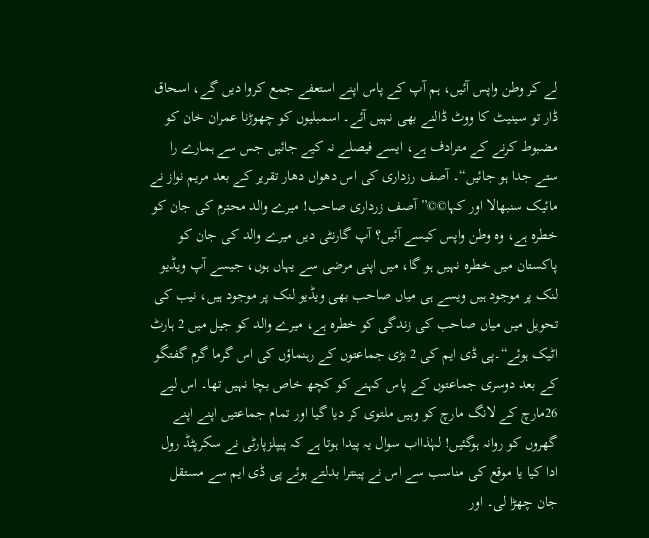لے کر وطن واپس آئیں، ہم آپ کے پاس اپنے استعفے جمع کروا دیں گے، اسحاق ڈار تو سینیٹ کا ووٹ ڈالنے بھی نہیں آئے۔ اسمبلیوں کو چھوڑنا عمران خان کو مضبوط کرنے کے مترادف ہے، ایسے فیصلے نہ کیے جائیں جس سے ہمارے را ستے جدا ہو جائیں“۔ آصف رزداری کی اس دھواں دھار تقریر کے بعد مریم نواز نے مائیک سنبھالا اور کہا©©”آصف زرداری صاحب! میرے والد محترم کی جان کو خطرہ ہے، وہ وطن واپس کیسے آئیں؟ آپ گارنٹی دیں میرے والد کی جان کو پاکستان میں خطرہ نہیں ہو گا، میں اپنی مرضی سے یہاں ہوں، جیسے آپ ویڈیو لنک پر موجود ہیں ویسے ہی میاں صاحب بھی ویڈیو لنک پر موجود ہیں، نیب کی تحویل میں میاں صاحب کی زندگی کو خطرہ ہے، میرے والد کو جیل میں 2 ہارٹ اٹیک ہوئے“۔پی ڈی ایم کی 2 بڑی جماعتوں کے رہنماؤں کی اس گرما گرم گفتگو کے بعد دوسری جماعتوں کے پاس کہنے کو کچھ خاص بچا نہیں تھا۔ اس لیے 26مارچ کے لانگ مارچ کو وہیں ملتوی کر دیا گیا اور تمام جماعتیں اپنے اپنے گھروں کو روانہ ہوگئیں! لہٰذااب سوال یہ پیدا ہوتا ہے کہ پیپلزپارٹی نے سکرپٹڈ رول ادا کیا یا موقع کی مناسب سے اس نے پینترا بدلتے ہوئے پی ڈی ایم سے مستقل جان چھڑا لی۔ اور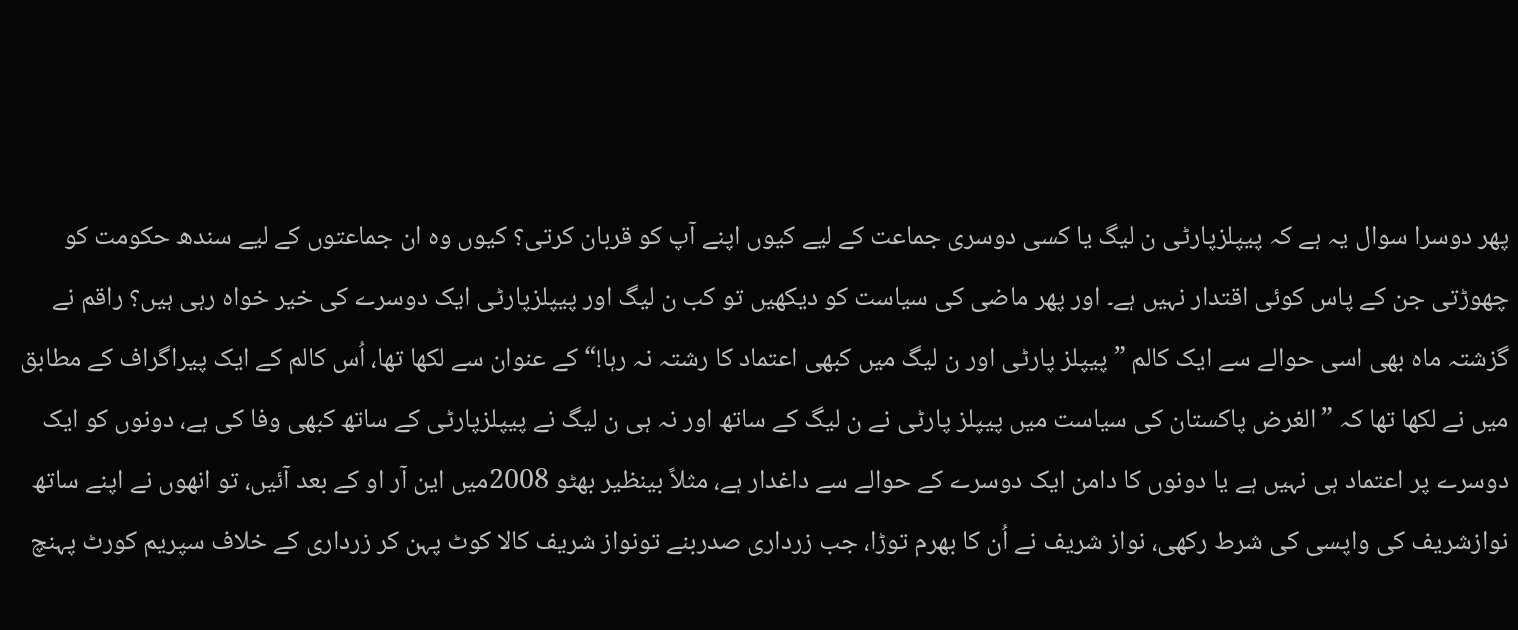پھر دوسرا سوال یہ ہے کہ پیپلزپارٹی ن لیگ یا کسی دوسری جماعت کے لیے کیوں اپنے آپ کو قربان کرتی؟ کیوں وہ ان جماعتوں کے لیے سندھ حکومت کو چھوڑتی جن کے پاس کوئی اقتدار نہیں ہے۔ اور پھر ماضی کی سیاست کو دیکھیں تو کب ن لیگ اور پیپلزپارٹی ایک دوسرے کی خیر خواہ رہی ہیں؟ راقم نے گزشتہ ماہ بھی اسی حوالے سے ایک کالم ”پیپلز پارٹی اور ن لیگ میں کبھی اعتماد کا رشتہ نہ رہا!“ کے عنوان سے لکھا تھا، اُس کالم کے ایک پیراگراف کے مطابق میں نے لکھا تھا کہ ”الغرض پاکستان کی سیاست میں پیپلز پارٹی نے ن لیگ کے ساتھ اور نہ ہی ن لیگ نے پیپلزپارٹی کے ساتھ کبھی وفا کی ہے، دونوں کو ایک دوسرے پر اعتماد ہی نہیں ہے یا دونوں کا دامن ایک دوسرے کے حوالے سے داغدار ہے، مثلاً بینظیر بھٹو 2008میں این آر او کے بعد آئیں، تو انھوں نے اپنے ساتھ نوازشریف کی واپسی کی شرط رکھی، نواز شریف نے اُن کا بھرم توڑا، جب زرداری صدربنے تونواز شریف کالا کوٹ پہن کر زرداری کے خلاف سپریم کورٹ پہنچ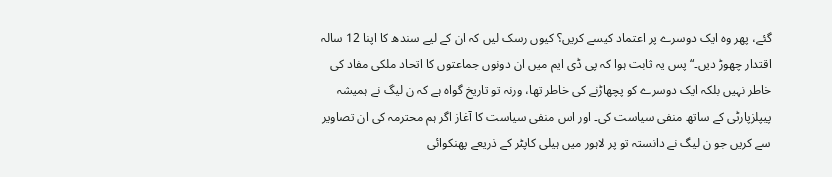گئے، پھر وہ ایک دوسرے پر اعتماد کیسے کریں؟ کیوں رسک لیں کہ ان کے لیے سندھ کا اپنا 12 سالہ اقتدار چھوڑ دیں۔“ پس یہ ثابت ہوا کہ پی ڈی ایم میں ان دونوں جماعتوں کا اتحاد ملکی مفاد کی خاطر نہیں بلکہ ایک دوسرے کو پچھاڑنے کی خاطر تھا، ورنہ تو تاریخ گواہ ہے کہ ن لیگ نے ہمیشہ پیپلزپارٹی کے ساتھ منفی سیاست کی۔ اور اس منفی سیاست کا آغاز اگر ہم محترمہ کی ان تصاویر سے کریں جو ن لیگ نے دانستہ تو پر لاہور میں ہیلی کاپٹر کے ذریعے پھنکوائی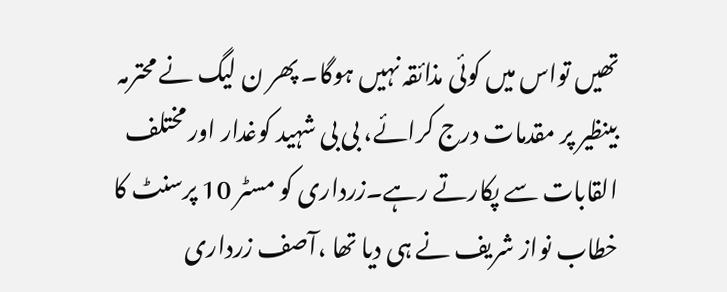تھیں تواس میں کوئی مذائقہ نہیں ہوگا۔ پھر ن لیگ نے محترمہ بینظیر پر مقدمات درج کرائے، بی بی شہید کوغدار اور مختلف القابات سے پکارتے رہے۔زرداری کو مسٹر 10 پرسنٹ کا خطاب نواز شریف نے ہی دیا تھا ،آصف زرداری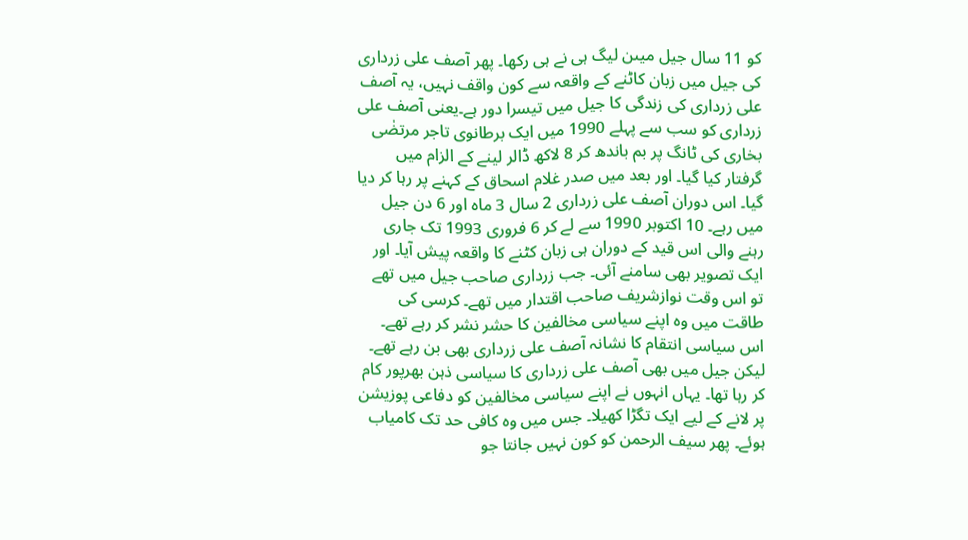کو 11 سال جیل میںن لیگ ہی نے ہی رکھا۔ پھر آصف علی زرداری کی جیل میں زبان کاٹنے کے واقعہ سے کون واقف نہیں، یہ آصف علی زرداری کی زندگی کا جیل میں تیسرا دور ہے۔یعنی آصف علی زرداری کو سب سے پہلے 1990 میں ایک برطانوی تاجر مرتضٰی بخاری کی ٹانگ پر بم باندھ کر 8 لاکھ ڈالر لینے کے الزام میں گرفتار کیا گیا۔ اور بعد میں صدر غلام اسحاق کے کہنے پر رہا کر دیا گیا۔ اس دوران آصف علی زرداری 2 سال 3 ماہ اور 6 دن جیل میں رہے۔ 10 اکتوبر 1990 سے لے کر 6 فروری 1993 تک جاری رہنے والی اس قید کے دوران ہی زبان کٹنے کا واقعہ پیش آیا۔ اور ایک تصویر بھی سامنے آئی۔ جب زرداری صاحب جیل میں تھے تو اس وقت نوازشریف صاحب اقتدار میں تھے۔ کرسی کی طاقت میں وہ اپنے سیاسی مخالفین کا حشر نشر کر رہے تھے۔ اس سیاسی انتقام کا نشانہ آصف علی زرداری بھی بن رہے تھے۔ لیکن جیل میں بھی آصف علی زرداری کا سیاسی ذہن بھرپور کام کر رہا تھا۔ یہاں انہوں نے اپنے سیاسی مخالفین کو دفاعی پوزیشن پر لانے کے لیے ایک تگڑا کھیلا۔ جس میں وہ کافی حد تک کامیاب ہوئے۔ پھر سیف الرحمن کو کون نہیں جانتا جو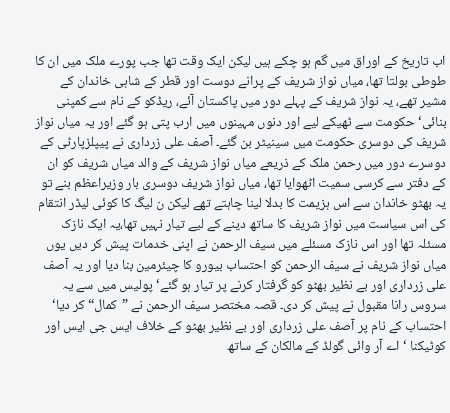اب تاریخ کے اوراق میں گم ہو چکے ہیں لیکن ایک وقت تھا جب پورے ملک میں ان کا طوطی بولتا تھا، میاں نواز شریف کے پرانے دوست اور قطر کے شاہی خاندان کے مشیر تھے، یہ نواز شریف کے پہلے دور میں پاکستان آئے، ریڈکو کے نام سے کمپنی بنائی‘ حکومت سے ٹھیکے لیے اور دنوں مہینوں میں ارب پتی ہو گئے اور یہ میاں نواز شریف کی دوسری حکومت میں سینیٹر بن گئے۔ آصف علی زرداری نے پیپلزپارٹی کے دوسرے دور میں رحمن ملک کے ذریعے میاں نواز شریف کے والد میاں شریف کو ان کے دفتر سے کرسی سمیت اٹھوایا تھا، میاں نواز شریف دوسری بار وزیراعظم بنے تو یہ بھٹو خاندان سے اس ہزیمت کا بدلا لینا چاہتے تھے لیکن ن لیگ کا کوئی لیڈر انتقام کی اس سیاست میں نواز شریف کا ساتھ دینے کے لیے تیار نہیں تھا،یہ ایک نازک مسئلہ تھا اور اس نازک مسئلے میں سیف الرحمن نے اپنی خدمات پیش کر دیں یوں میاں نواز شریف نے سیف الرحمن کو احتساب بیورو کا چیئرمین بنا دیا اور یہ آصف علی زرداری اور بے نظیر بھٹو کو گرفتار کرنے پر تیار ہو گئے‘ پولیس میں سے یہ سروس رانا مقبول نے پیش کر دی۔ قصہ مختصر سیف الرحمن نے ”کمال“ کر دیا‘ احتساب کے نام پر آصف علی زرداری اور بے نظیر بھٹو کے خلاف ایس جی ایس اور کوٹیکنا ‘ اے آر وائی گولڈ کے مالکان کے ساتھ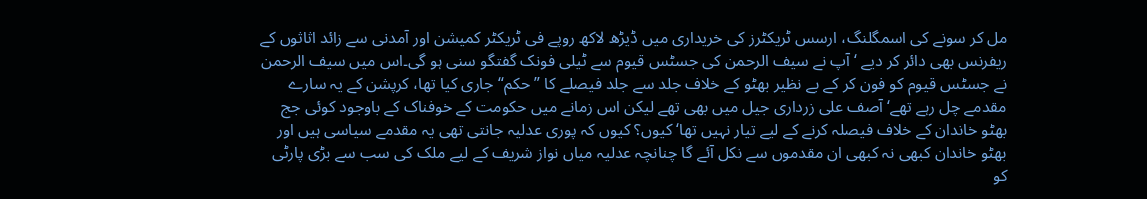مل کر سونے کی اسمگلنگ، ارسس ٹریکٹرز کی خریداری میں ڈیڑھ لاکھ روپے فی ٹریکٹر کمیشن اور آمدنی سے زائد اثاثوں کے ریفرنس بھی دائر کر دیے ‘ آپ نے سیف الرحمن کی جسٹس قیوم سے ٹیلی فونک گفتگو سنی ہو گی۔اس میں سیف الرحمن نے جسٹس قیوم کو فون کر کے بے نظیر بھٹو کے خلاف جلد سے جلد فیصلے کا ”حکم“ جاری کیا تھا، کرپشن کے یہ سارے مقدمے چل رہے تھے‘ آصف علی زرداری جیل میں بھی تھے لیکن اس زمانے میں حکومت کے خوفناک کے باوجود کوئی جج بھٹو خاندان کے خلاف فیصلہ کرنے کے لیے تیار نہیں تھا‘ کیوں؟ کیوں کہ پوری عدلیہ جانتی تھی یہ مقدمے سیاسی ہیں اور بھٹو خاندان کبھی نہ کبھی ان مقدموں سے نکل آئے گا چنانچہ عدلیہ میاں نواز شریف کے لیے ملک کی سب سے بڑی پارٹی کو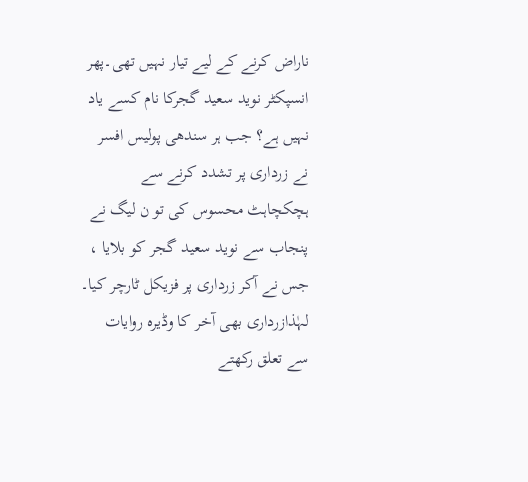ناراض کرنے کے لیے تیار نہیں تھی۔پھر انسپکٹر نوید سعید گجرکا نام کسے یاد نہیں ہے؟ جب ہر سندھی پولیس افسر نے زرداری پر تشدد کرنے سے ہچکچاہٹ محسوس کی تو ن لیگ نے پنجاب سے نوید سعید گجر کو بلایا ، جس نے آکر زرداری پر فزیکل ٹارچر کیا۔ لہٰذازرداری بھی آخر کا وڈیرہ روایات سے تعلق رکھتے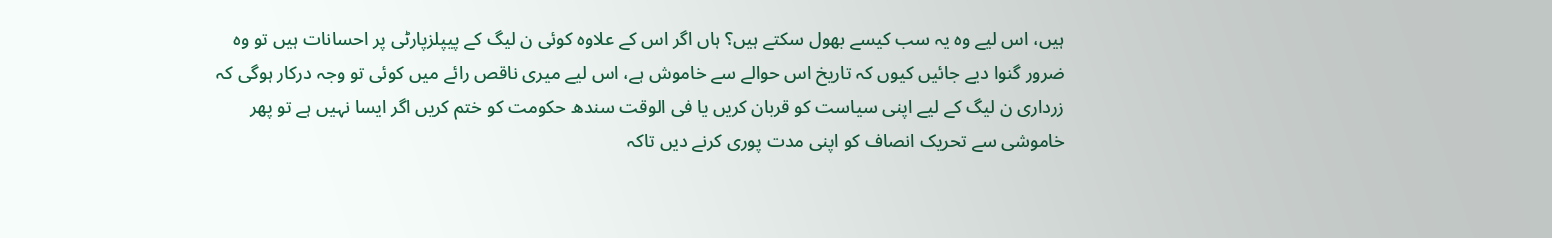ہیں، اس لیے وہ یہ سب کیسے بھول سکتے ہیں؟ ہاں اگر اس کے علاوہ کوئی ن لیگ کے پیپلزپارٹی پر احسانات ہیں تو وہ ضرور گنوا دیے جائیں کیوں کہ تاریخ اس حوالے سے خاموش ہے، اس لیے میری ناقص رائے میں کوئی تو وجہ درکار ہوگی کہ زرداری ن لیگ کے لیے اپنی سیاست کو قربان کریں یا فی الوقت سندھ حکومت کو ختم کریں اگر ایسا نہیں ہے تو پھر خاموشی سے تحریک انصاف کو اپنی مدت پوری کرنے دیں تاکہ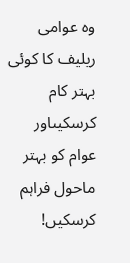وہ عوامی ریلیف کا کوئی بہتر کام کرسکیںاور عوام کو بہتر ماحول فراہم کرسکیں!